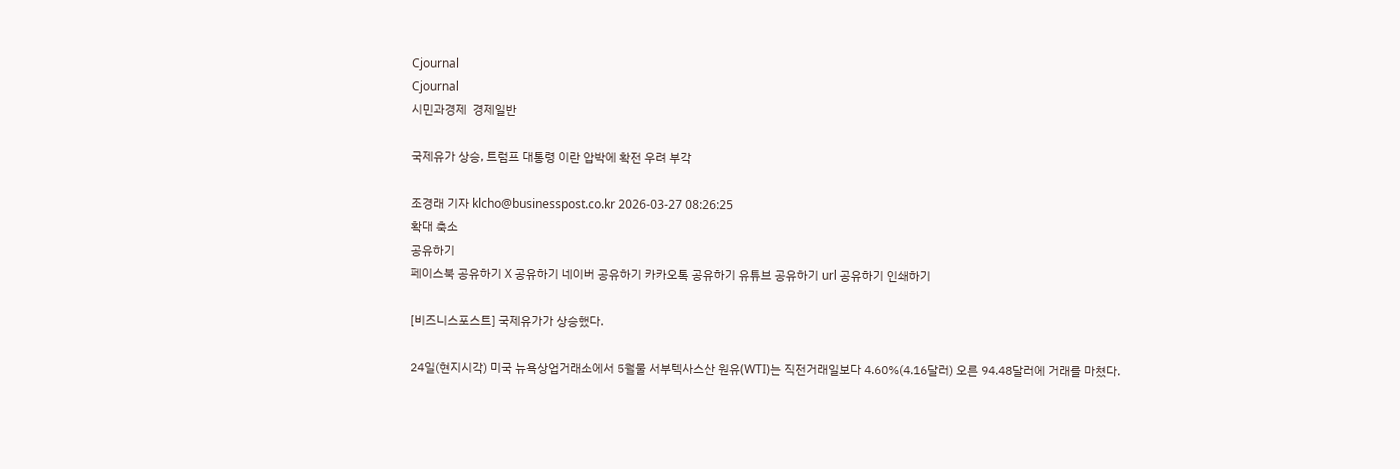Cjournal
Cjournal
시민과경제  경제일반

국제유가 상승, 트럼프 대통령 이란 압박에 확전 우려 부각

조경래 기자 klcho@businesspost.co.kr 2026-03-27 08:26:25
확대 축소
공유하기
페이스북 공유하기 X 공유하기 네이버 공유하기 카카오톡 공유하기 유튜브 공유하기 url 공유하기 인쇄하기

[비즈니스포스트] 국제유가가 상승했다.

24일(현지시각) 미국 뉴욕상업거래소에서 5월물 서부텍사스산 원유(WTI)는 직전거래일보다 4.60%(4.16달러) 오른 94.48달러에 거래를 마쳤다.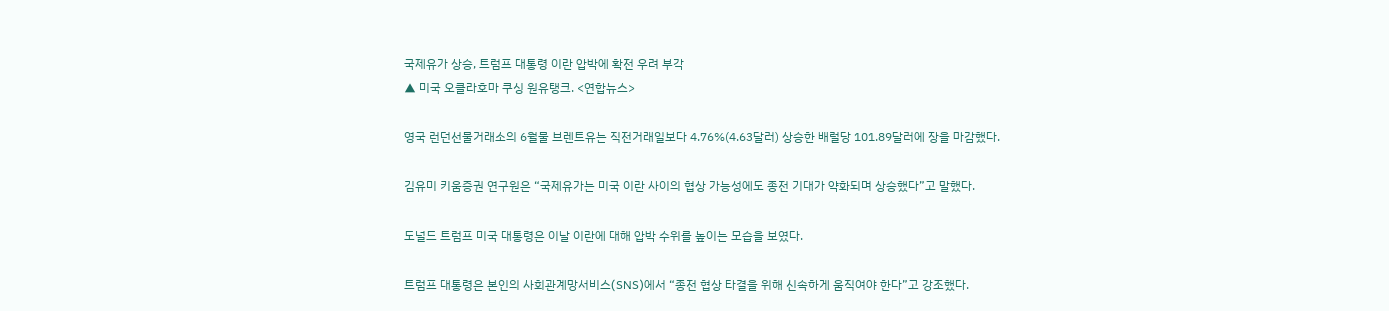국제유가 상승, 트럼프 대통령 이란 압박에 확전 우려 부각
▲ 미국 오클라호마 쿠싱 원유탱크. <연합뉴스>

영국 런던선물거래소의 6월물 브렌트유는 직전거래일보다 4.76%(4.63달러) 상승한 배럴당 101.89달러에 장을 마감했다.

김유미 키움증권 연구원은 “국제유가는 미국 이란 사이의 협상 가능성에도 종전 기대가 약화되며 상승했다”고 말했다.

도널드 트럼프 미국 대통령은 이날 이란에 대해 압박 수위를 높이는 모습을 보였다.

트럼프 대통령은 본인의 사회관계망서비스(SNS)에서 “종전 협상 타결을 위해 신속하게 움직여야 한다”고 강조했다.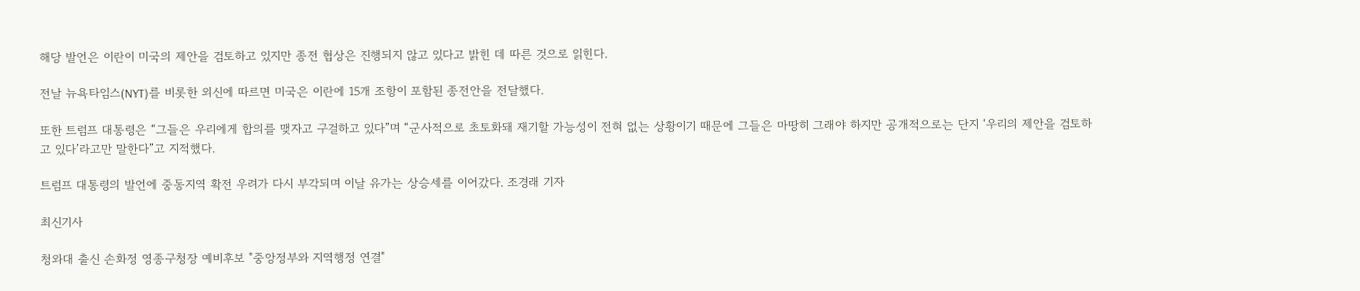해당 발언은 이란이 미국의 제안을 검토하고 있지만 종전 협상은 진행되지 않고 있다고 밝힌 데 따른 것으로 읽힌다.

전날 뉴욕타임스(NYT)를 비롯한 외신에 따르면 미국은 이란에 15개 조항이 포함된 종전안을 전달했다.

또한 트럼프 대통령은 “그들은 우리에게 합의를 맺자고 구걸하고 있다”며 “군사적으로 초토화돼 재기할 가능성이 전혀 없는 상황이기 때문에 그들은 마땅히 그래야 하지만 공개적으로는 단지 ‘우리의 제안을 검토하고 있다’라고만 말한다”고 지적했다.

트럼프 대통령의 발언에 중동지역 확전 우려가 다시 부각되며 이날 유가는 상승세를 이어갔다. 조경래 기자

최신기사

청와대 출신 손화정 영종구청장 예비후보 "중앙정부와 지역행정 연결"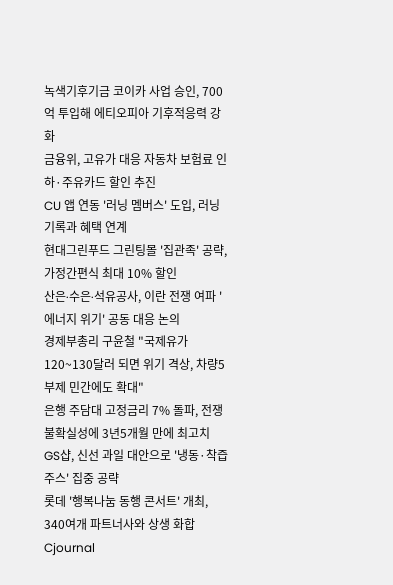녹색기후기금 코이카 사업 승인, 700억 투입해 에티오피아 기후적응력 강화
금융위, 고유가 대응 자동차 보험료 인하·주유카드 할인 추진
CU 앱 연동 '러닝 멤버스' 도입, 러닝 기록과 혜택 연계
현대그린푸드 그린팅몰 '집관족' 공략, 가정간편식 최대 10% 할인
산은∙수은∙석유공사, 이란 전쟁 여파 '에너지 위기' 공동 대응 논의
경제부총리 구윤철 "국제유가 120~130달러 되면 위기 격상, 차량5부제 민간에도 확대"
은행 주담대 고정금리 7% 돌파, 전쟁 불확실성에 3년5개월 만에 최고치
GS샵, 신선 과일 대안으로 '냉동·착즙 주스' 집중 공략
롯데 '행복나눔 동행 콘서트' 개최, 340여개 파트너사와 상생 화합
Cjournal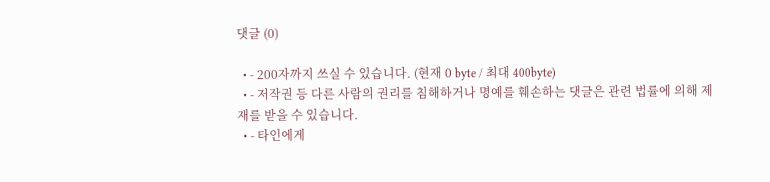댓글 (0)

  • - 200자까지 쓰실 수 있습니다. (현재 0 byte / 최대 400byte)
  • - 저작권 등 다른 사람의 권리를 침해하거나 명예를 훼손하는 댓글은 관련 법률에 의해 제재를 받을 수 있습니다.
  • - 타인에게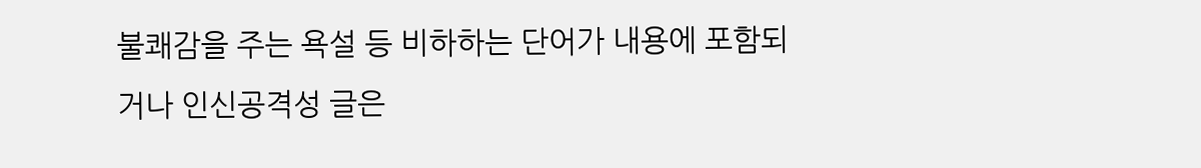불쾌감을 주는 욕설 등 비하하는 단어가 내용에 포함되거나 인신공격성 글은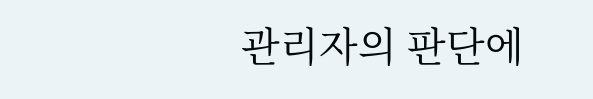관리자의 판단에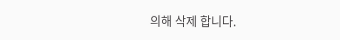의해 삭제 합니다.